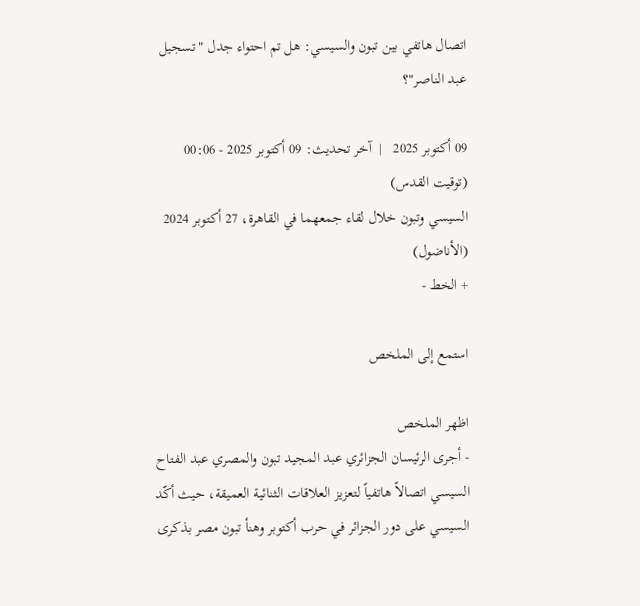اتصال هاتفي بين تبون والسيسي: هل تم احتواء جدل "تسجيل عبد الناصر"؟

09 أكتوبر 2025   |  آخر تحديث: 09 أكتوبر 2025 - 00:06 (توقيت القدس)
السيسي وتبون خلال لقاء جمعهما في القاهرة، 27 أكتوبر 2024 (الأناضول)
+ الخط -

استمع إلى الملخص

اظهر الملخص
- أجرى الرئيسان الجزائري عبد المجيد تبون والمصري عبد الفتاح السيسي اتصالاً هاتفياً لتعزيز العلاقات الثنائية العميقة، حيث أكّد السيسي على دور الجزائر في حرب أكتوبر وهنأ تبون مصر بذكرى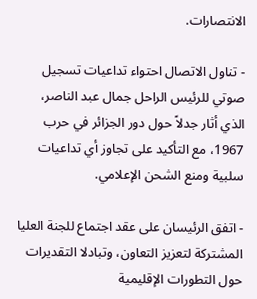الانتصارات.

- تناول الاتصال احتواء تداعيات تسجيل صوتي للرئيس الراحل جمال عبد الناصر، الذي أثار جدلاً حول دور الجزائر في حرب 1967، مع التأكيد على تجاوز أي تداعيات سلبية ومنع الشحن الإعلامي.

- اتفق الرئيسان على عقد اجتماع للجنة العليا المشتركة لتعزيز التعاون، وتبادلا التقديرات حول التطورات الإقليمية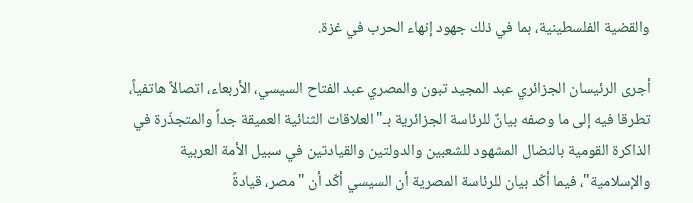والقضية الفلسطينية، بما في ذلك جهود إنهاء الحرب في غزة.

أجرى الرئيسان الجزائري عبد المجيد تبون والمصري عبد الفتاح السيسي، الأربعاء، اتصالاً هاتفياً، تطرقا فيه إلى ما وصفه بيانٌ للرئاسة الجزائرية بـ"العلاقات الثنائية العميقة جداً والمتجذّرة في الذاكرة القومية بالنضال المشهود للشعبين والدولتين والقيادتين في سبيل الأمة العربية والإسلامية"، فيما أكّد بيان للرئاسة المصرية أن السيسي أكّد أن "مصر، قيادةً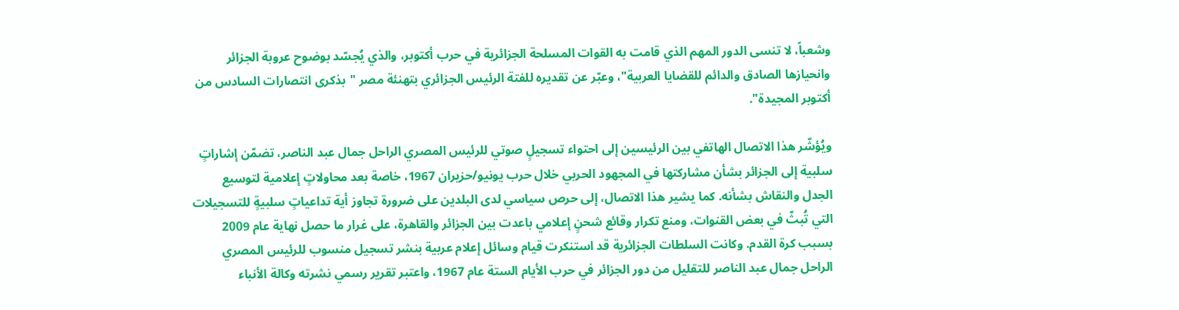وشعباً، لا تنسى الدور المهم الذي قامت به القوات المسلحة الجزائرية في حرب أكتوبر، والذي يُجسّد بوضوح عروبة الجزائر وانحيازها الصادق والدائم للقضايا العربية"، وعبّر عن تقديره للفتة الرئيس الجزائري بتهنئة مصر "بذكرى انتصارات السادس من أكتوبر المجيدة".

ويُؤشّر هذا الاتصال الهاتفي بين الرئيسين إلى احتواء تسجيلٍ صوتي للرئيس المصري الراحل جمال عبد الناصر، تضمّن إشاراتٍ سلبية إلى الجزائر بشأن مشاركتها في المجهود الحربي خلال حرب يونيو/حزيران 1967، خاصة بعد محاولاتٍ إعلامية لتوسيع الجدل والنقاش بشأنه. كما يشير هذا الاتصال، إلى حرص سياسي لدى البلدين على ضرورة تجاوز أية تداعياتٍ سلبيةٍ للتسجيلات التي تُبثّ في بعض القنوات، ومنع تكرار وقائع شحنٍ إعلامي باعدت بين الجزائر والقاهرة، على غرار ما حصل نهاية عام 2009 بسبب كرة القدم. وكانت السلطات الجزائرية قد استنكرت قيام وسائل إعلام عربية بنشر تسجيل منسوب للرئيس المصري الراحل جمال عبد الناصر للتقليل من دور الجزائر في حرب الأيام الستة عام 1967، واعتبر تقرير رسمي نشرته وكالة الأنباء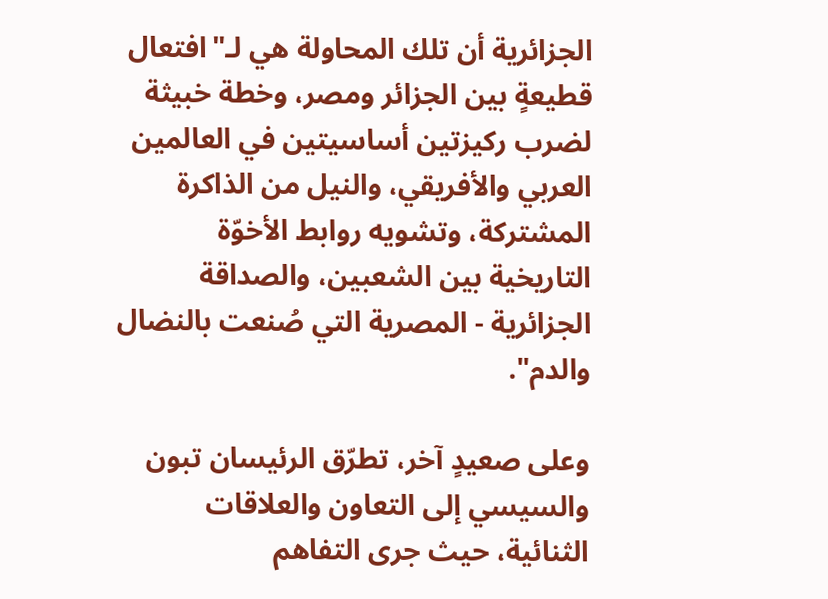الجزائرية أن تلك المحاولة هي لـ"افتعال قطيعةٍ بين الجزائر ومصر، وخطة خبيثة لضرب ركيزتين أساسيتين في العالمين العربي والأفريقي، والنيل من الذاكرة المشتركة، وتشويه روابط الأخوّة التاريخية بين الشعبين، والصداقة الجزائرية - المصرية التي صُنعت بالنضال والدم".

وعلى صعيدٍ آخر، تطرّق الرئيسان تبون والسيسي إلى التعاون والعلاقات الثنائية، حيث جرى التفاهم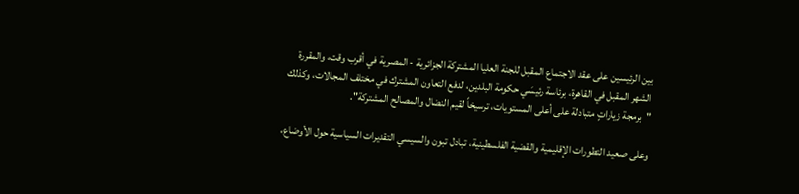بين الرئيسين على عقد الاجتماع المقبل للجنة العليا المشتركة الجزائرية - المصرية في أقرب وقت، والمقررة الشهر المقبل في القاهرة، برئاسة رئيسَي حكومة البلدين، لدفع التعاون المشترك في مختلف المجالات، وكذلك "برمجة زياراتٍ متبادلة على أعلى المستويات، ترسيخاً لقيم النضال والمصالح المشتركة".

وعلى صعيد التطورات الإقليمية والقضية الفلسطينية، تبادل تبون والسيسي التقديرات السياسية حول الأوضاع،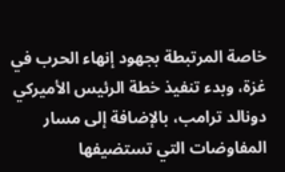خاصة المرتبطة بجهود إنهاء الحرب في غزة، وبدء تنفيذ خطة الرئيس الأميركي دونالد ترامب، بالإضافة إلى مسار المفاوضات التي تستضيفها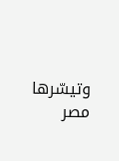وتيسّرها مصر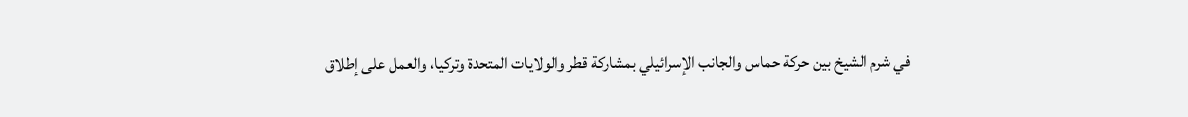في شرم الشيخ بين حركة حماس والجانب الإسرائيلي بمشاركة قطر والولايات المتحدة وتركيا، والعمل على إطلاق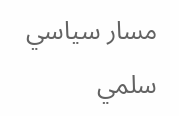مسار سياسي سلمي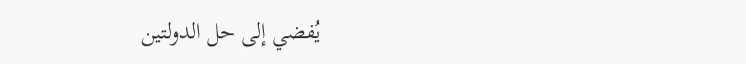يُفضي إلى حل الدولتين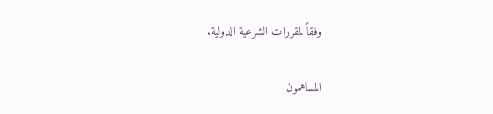وفقاً لمقررات الشرعية الدولية.

المساهمون